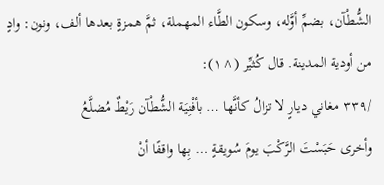الشُّطْآن، بضمِّ أوَّله، وسكون الطَّاء المهملة، ثمَّ همزةٍ بعدها ألف، ونون: وادٍ من أودية المدينة. قال كُثيِّر (^١):
/٣٣٩ مغاني ديارٍ لا تزالُ كأنَّها … بأفْنِيَة الشُّطْآن رَيْطٌ مُضلَّعُ
وأخرى حَبَسْتَ الرَّكْبَ يومَ سُويقةٍ … بِها واقفًا أنْ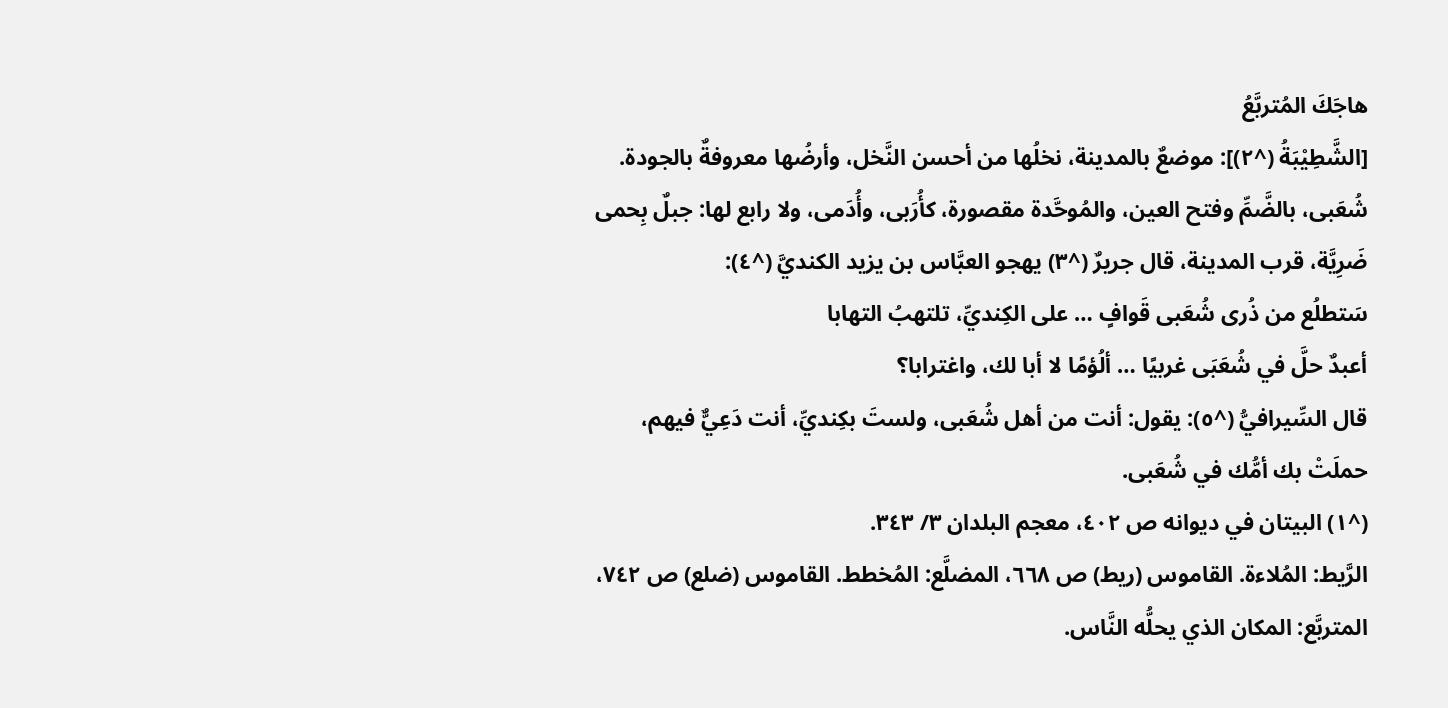هاجَكَ المُتربَّعُ
[الشَّطِيْبَةُ (^٢)]: موضعٌ بالمدينة، نخلُها من أحسن النَّخل، وأرضُها معروفةٌ بالجودة.
شُعَبى، بالضَّمِّ وفتح العين، والمُوحَّدة مقصورة، كأُرَبى، وأُدَمى، ولا رابع لها: جبلٌ بِحمى ضَرِيَّة، قرب المدينة، قال جريرٌ (^٣) يهجو العبَّاس بن يزيد الكنديَّ (^٤):
سَتطلُع من ذُرى شُعَبى قَوافٍ … على الكِنديِّ، تلتهبُ التهابا
أعبدٌ حلَّ في شُعَبَى غربيًا … ألُؤمًا لا أبا لك، واغترابا؟
قال السِّيرافيُّ (^٥): يقول: أنت من أهل شُعَبى، ولستَ بكِنديِّ، أنت دَعِيٌّ فيهم، حملَتْ بك أمُّك في شُعَبى.
(^١) البيتان في ديوانه ص ٤٠٢، معجم البلدان ٣/ ٣٤٣.
الرَّيط: المُلاءة. القاموس (ريط) ص ٦٦٨، المضلَّع: المُخطط. القاموس (ضلع) ص ٧٤٢، المتربَّع: المكان الذي يحلُّه النَّاس.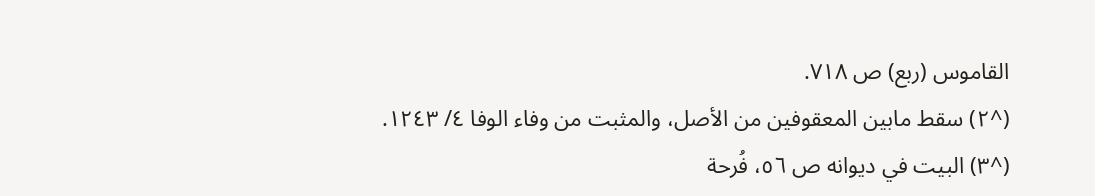القاموس (ربع) ص ٧١٨.
(^٢) سقط مابين المعقوفين من الأصل، والمثبت من وفاء الوفا ٤/ ١٢٤٣.
(^٣) البيت في ديوانه ص ٥٦، فُرحة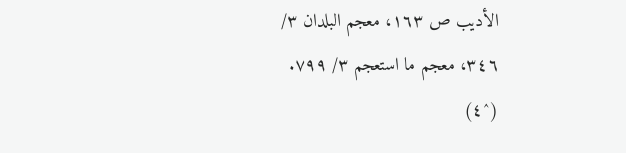الأديب ص ١٦٣، معجم البلدان ٣/ ٣٤٦، معجم ما استعجم ٣/ ٧٩٩.
(^٤)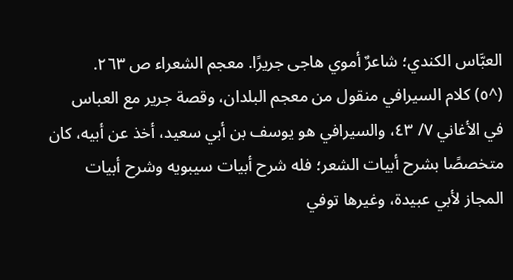العبَّاس الكندي؛ شاعرٌ أموي هاجى جريرًا. معجم الشعراء ص ٢٦٣.
(^٥) كلام السيرافي منقول من معجم البلدان، وقصة جرير مع العباس في الأغاني ٧/ ٤٣، والسيرافي هو يوسف بن أبي سعيد، أخذ عن أبيه، كان متخصصًا بشرح أبيات الشعر؛ فله شرح أبيات سيبويه وشرح أبيات المجاز لأبي عبيدة، وغيرها توفي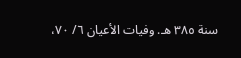سنة ٣٨٥ هـ. وفيات الأعيان ٦/ ٧٠،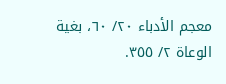معجم الأدباء ٢٠/ ٦٠، بغية الوعاة ٢/ ٣٥٥.